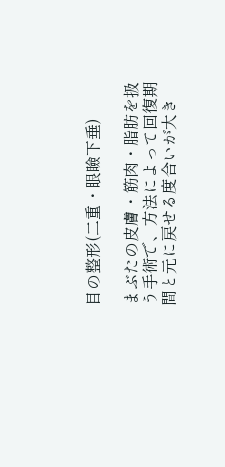目の整形(二重・眼瞼下垂)

まぶたの皮膚・筋肉・脂肪を扱う手術で、方法によって回復期間と元に戻せる度合いが大き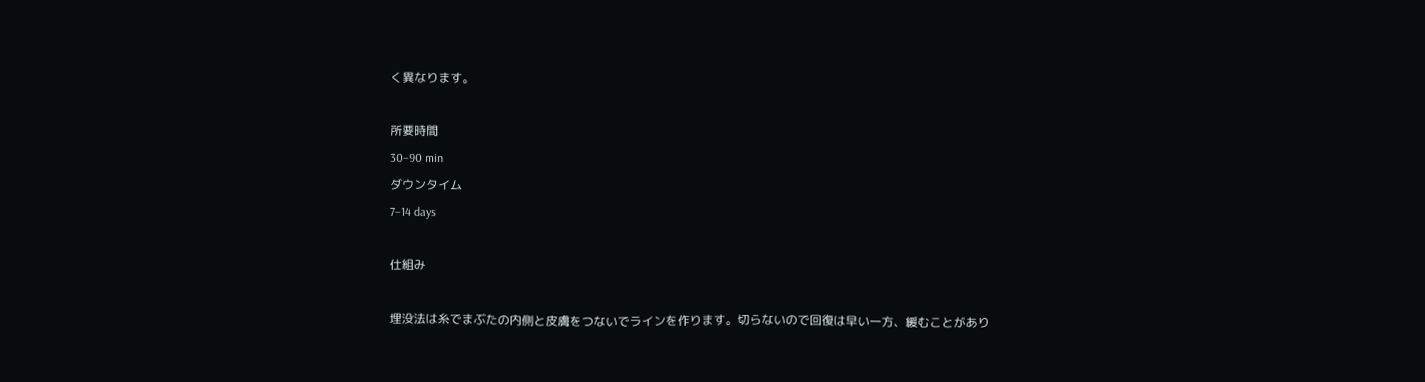く異なります。

所要時間
30–90 min
ダウンタイム
7–14 days

仕組み

埋没法は糸でまぶたの内側と皮膚をつないでラインを作ります。切らないので回復は早い一方、緩むことがあり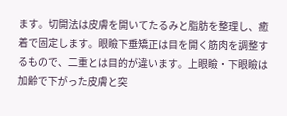ます。切開法は皮膚を開いてたるみと脂肪を整理し、癒着で固定します。眼瞼下垂矯正は目を開く筋肉を調整するもので、二重とは目的が違います。上眼瞼・下眼瞼は加齢で下がった皮膚と突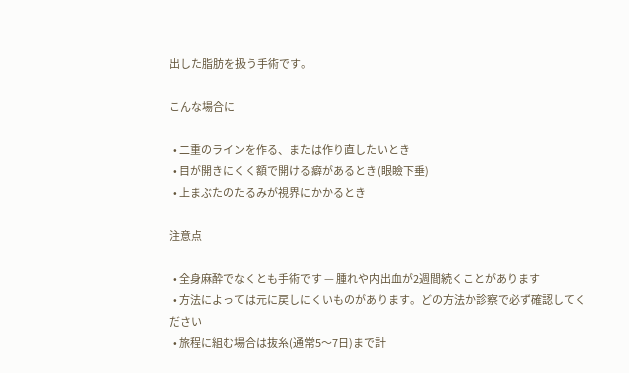出した脂肪を扱う手術です。

こんな場合に

  • 二重のラインを作る、または作り直したいとき
  • 目が開きにくく額で開ける癖があるとき(眼瞼下垂)
  • 上まぶたのたるみが視界にかかるとき

注意点

  • 全身麻酔でなくとも手術です — 腫れや内出血が2週間続くことがあります
  • 方法によっては元に戻しにくいものがあります。どの方法か診察で必ず確認してください
  • 旅程に組む場合は抜糸(通常5〜7日)まで計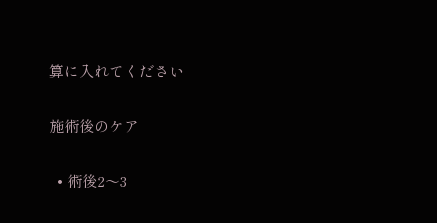算に入れてください

施術後のケア

  • 術後2〜3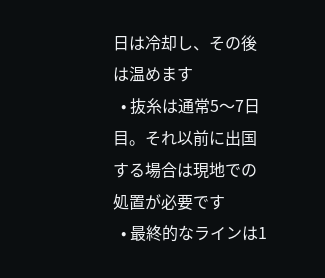日は冷却し、その後は温めます
  • 抜糸は通常5〜7日目。それ以前に出国する場合は現地での処置が必要です
  • 最終的なラインは1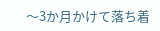〜3か月かけて落ち着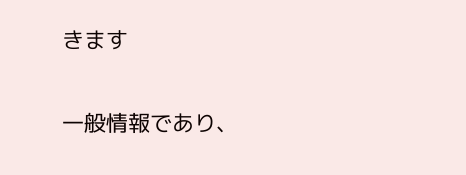きます

一般情報であり、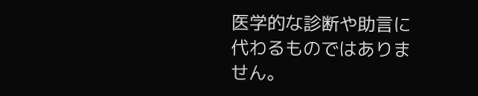医学的な診断や助言に代わるものではありません。